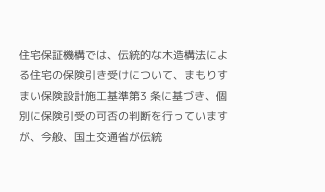住宅保証機構では、伝統的な木造構法による住宅の保険引き受けについて、まもりすまい保険設計施工基準第3 条に基づき、個別に保険引受の可否の判断を行っていますが、今般、国土交通省が伝統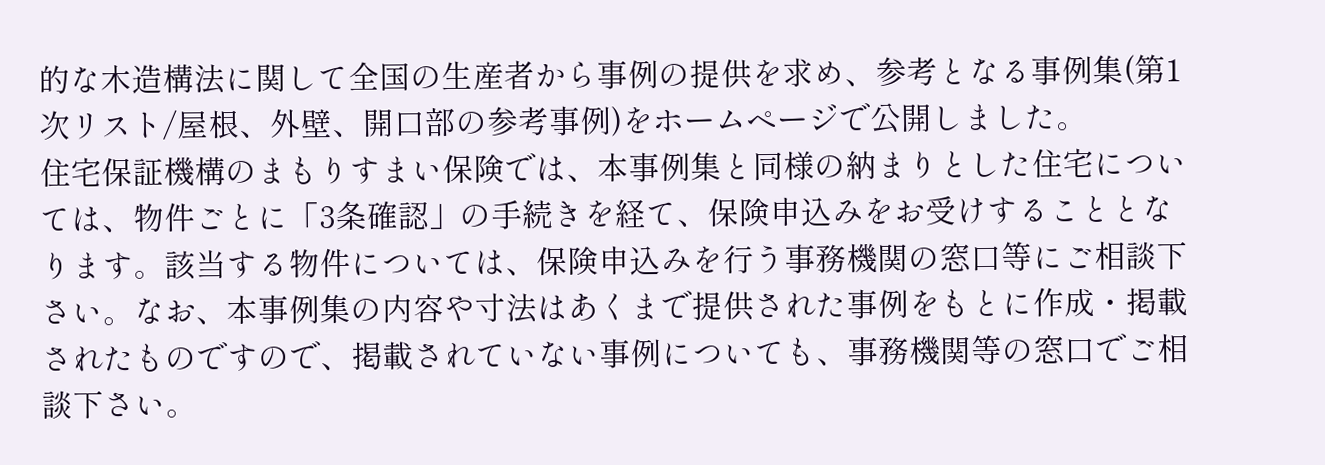的な木造構法に関して全国の生産者から事例の提供を求め、参考となる事例集(第1次リスト/屋根、外壁、開口部の参考事例)をホームページで公開しました。
住宅保証機構のまもりすまい保険では、本事例集と同様の納まりとした住宅については、物件ごとに「3条確認」の手続きを経て、保険申込みをお受けすることとなります。該当する物件については、保険申込みを行う事務機関の窓口等にご相談下さい。なお、本事例集の内容や寸法はあくまで提供された事例をもとに作成・掲載されたものですので、掲載されていない事例についても、事務機関等の窓口でご相談下さい。